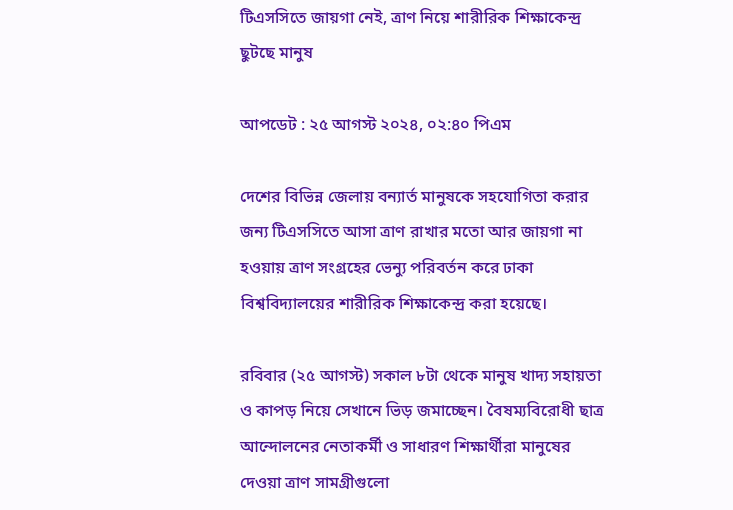টিএসসিতে জায়গা নেই, ত্রাণ নিয়ে শারীরিক শিক্ষাকেন্দ্র ছুটছে মানুষ

আপডেট : ২৫ আগস্ট ২০২৪, ০২:৪০ পিএম

দেশের বিভিন্ন জেলায় বন্যার্ত মানুষকে সহযোগিতা করার জন্য টিএসসিতে আসা ত্রাণ রাখার মতো আর জায়গা না হওয়ায় ত্রাণ সংগ্রহের ভেন্যু পরিবর্তন করে ঢাকা বিশ্ববিদ্যালয়ের শারীরিক শিক্ষাকেন্দ্র করা হয়েছে।

রবিবার (২৫ আগস্ট) সকাল ৮টা থেকে মানুষ খাদ্য সহায়তা ও কাপড় নিয়ে সেখানে ভিড় জমাচ্ছেন। বৈষম্যবিরোধী ছাত্র আন্দোলনের নেতাকর্মী ও সাধারণ শিক্ষার্থীরা মানুষের দেওয়া ত্রাণ সামগ্রীগুলো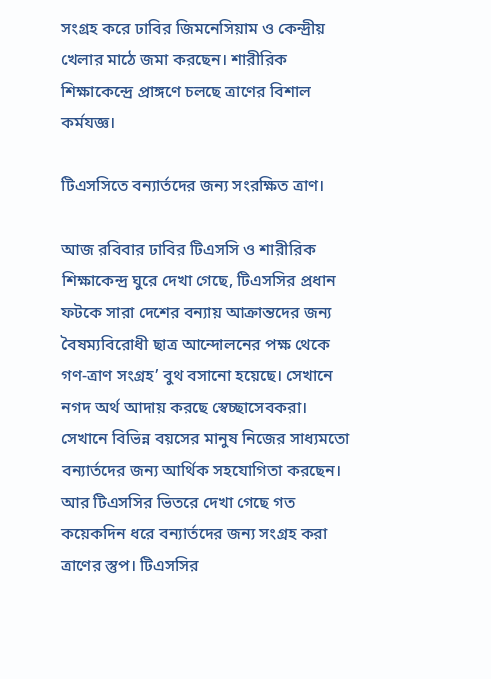সংগ্রহ করে ঢাবির জিমনেসিয়াম ও কেন্দ্রীয় খেলার মাঠে জমা করছেন। শারীরিক শিক্ষাকেন্দ্রে প্রাঙ্গণে চলছে ত্রাণের বিশাল কর্মযজ্ঞ।

টিএসসিতে বন্যার্তদের জন্য সংরক্ষিত ত্রাণ।

আজ রবিবার ঢাবির টিএসসি ও শারীরিক শিক্ষাকেন্দ্র ঘুরে দেখা গেছে, টিএসসির প্রধান ফটকে সারা দেশের বন্যায় আক্রান্তদের জন্য বৈষম্যবিরোধী ছাত্র আন্দোলনের পক্ষ থেকে গণ-ত্রাণ সংগ্রহ’ বুথ বসানো হয়েছে। সেখানে নগদ অর্থ আদায় করছে স্বেচ্ছাসেবকরা। সেখানে বিভিন্ন বয়সের মানুষ নিজের সাধ্যমতো বন্যার্তদের জন্য আর্থিক সহযোগিতা করছেন। আর টিএসসির ভিতরে দেখা গেছে গত কয়েকদিন ধরে বন্যার্তদের জন্য সংগ্রহ করা ত্রাণের স্তুপ। টিএসসির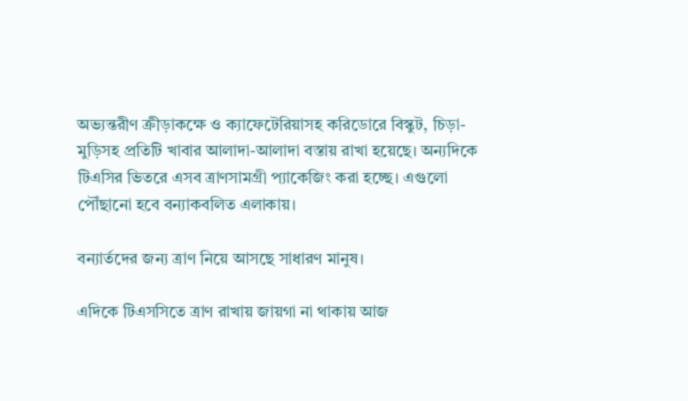অভ্যন্তরীণ ক্রীড়াকক্ষে ও ক্যাফেটেরিয়াসহ করিডোরে বিস্কুট, চিড়া-মুড়িসহ প্রতিটি খাবার আলাদা-আলাদা বস্তায় রাখা হয়েছে। অন্যদিকে টিএসির ভিতরে এসব ত্রাণসামগ্রী প্যাকেজিং করা হচ্ছে। এগুলো পৌঁছানো হবে বন্যাকবলিত এলাকায়।

বন্যার্তদের জন্য ত্রাণ নিয়ে আসছে সাধারণ মানুষ।

এদিকে টিএসসিতে ত্রাণ রাখায় জায়গা না থাকায় আজ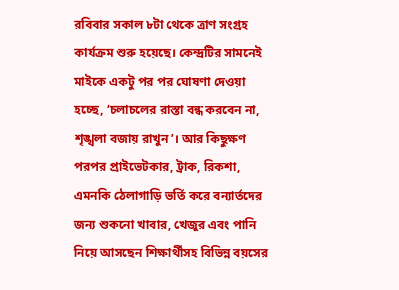রবিবার সকাল ৮টা থেকে ত্রাণ সংগ্রহ কার্যক্রম শুরু হয়েছে। কেন্দ্রটির সামনেই মাইকে একটু পর পর ঘোষণা দেওয়া হচ্ছে, ‘চলাচলের রাস্তা বন্ধ করবেন না, শৃঙ্খলা বজায় রাখুন’। আর কিছুক্ষণ পরপর প্রাইভেটকার, ট্রাক, রিকশা, এমনকি ঠেলাগাড়ি ভর্তি করে বন্যার্তদের জন্য শুকনো খাবার, খেজুর এবং পানি নিয়ে আসছেন শিক্ষার্থীসহ বিভিন্ন বয়সের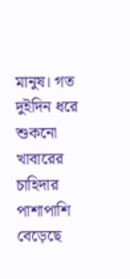মানুষ। গত দুইদিন ধরে শুকনো খাবারের চাহিদার পাশাপাশি বেড়েছে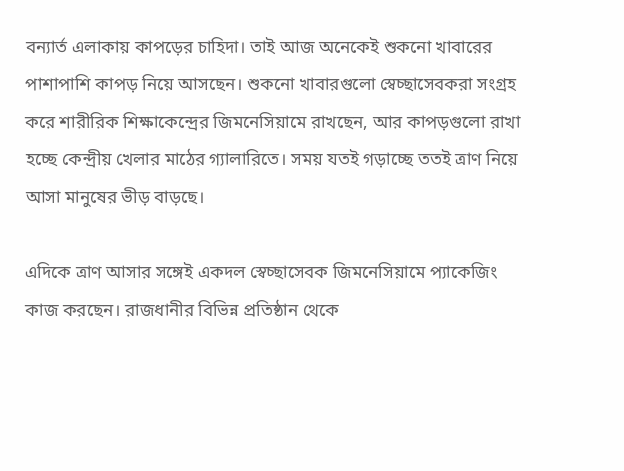বন্যার্ত এলাকায় কাপড়ের চাহিদা। তাই আজ অনেকেই শুকনো খাবারের পাশাপাশি কাপড় নিয়ে আসছেন। শুকনো খাবারগুলো স্বেচ্ছাসেবকরা সংগ্রহ করে শারীরিক শিক্ষাকেন্দ্রের জিমনেসিয়ামে রাখছেন, আর কাপড়গুলো রাখা হচ্ছে কেন্দ্রীয় খেলার মাঠের গ্যালারিতে। সময় যতই গড়াচ্ছে ততই ত্রাণ নিয়ে আসা মানুষের ভীড় বাড়ছে।

এদিকে ত্রাণ আসার সঙ্গেই একদল স্বেচ্ছাসেবক জিমনেসিয়ামে প্যাকেজিং কাজ করছেন। রাজধানীর বিভিন্ন প্রতিষ্ঠান থেকে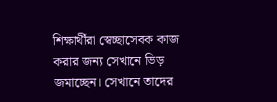শিক্ষার্থীরা স্বেচ্ছাসেবক কাজ করার জন্য সেখানে ভিড় জমাচ্ছেন। সেখানে তাদের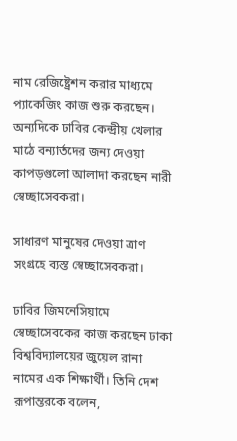নাম রেজিষ্ট্রেশন করার মাধ্যমে প্যাকেজিং কাজ শুরু করছেন। অন্যদিকে ঢাবির কেন্দ্রীয় খেলার মাঠে বন্যার্তদের জন্য দেওয়া কাপড়গুলো আলাদা করছেন নারী স্বেচ্ছাসেবকরা।

সাধারণ মানুষের দেওয়া ত্রাণ সংগ্রহে ব্যস্ত স্বেচ্ছাসেবকরা।

ঢাবির জিমনেসিয়ামে স্বেচ্ছাসেবকের কাজ করছেন ঢাকা বিশ্ববিদ্যালয়ের জুয়েল রানা নামের এক শিক্ষার্থী। তিনি দেশ রূপান্তরকে বলেন,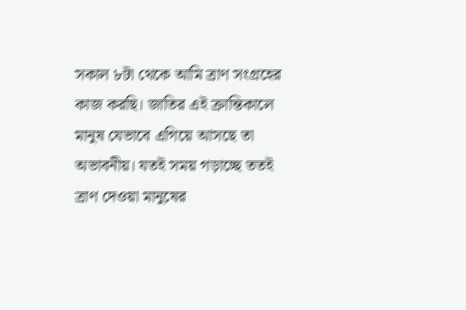সকাল ৮টা থেকে আমি ত্রাণ সংগ্রহের কাজ করছি। জাতির এই ক্রান্তিকালে মানুষ যেভাবে এগিয়ে আসছে তা অভাবনীয়। যতই সময় গড়াচ্ছে ততই ত্রাণ দেওয়া মানুষের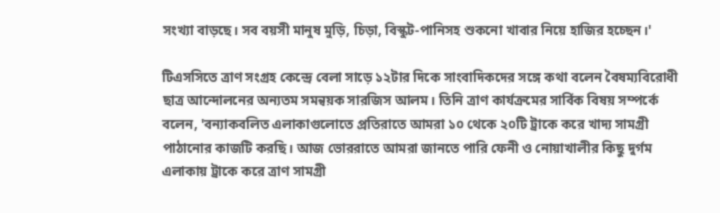সংখ্যা বাড়ছে। সব বয়সী মানুষ মুড়ি, চিড়া, বিস্কুট-পানিসহ শুকনো খাবার নিয়ে হাজির হচ্ছেন।'

টিএসসিতে ত্রাণ সংগ্রহ কেন্দ্রে বেলা সাড়ে ১২টার দিকে সাংবাদিকদের সঙ্গে কথা বলেন বৈষম্যবিরোধী ছাত্র আন্দোলনের অন্যতম সমন্বয়ক সারজিস আলম। তিনি ত্রাণ কার্যক্রমের সার্বিক বিষয় সম্পর্কে বলেন, 'বন্যাকবলিত এলাকাগুলোতে প্রতিরাতে আমরা ১০ থেকে ২০টি ট্রাকে করে খাদ্য সামগ্রী পাঠানোর কাজটি করছি। আজ ভোররাতে আমরা জানতে পারি ফেনী ও নোয়াখালীর কিছু দুর্গম এলাকায় ট্রাকে করে ত্রাণ সামগ্রী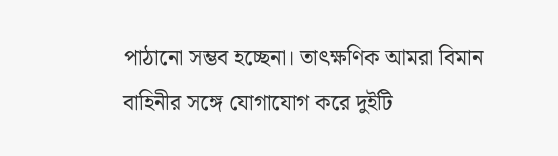পাঠানো সম্ভব হচ্ছেনা। তাৎক্ষণিক আমরা বিমান বাহিনীর সঙ্গে যোগাযোগ করে দুইটি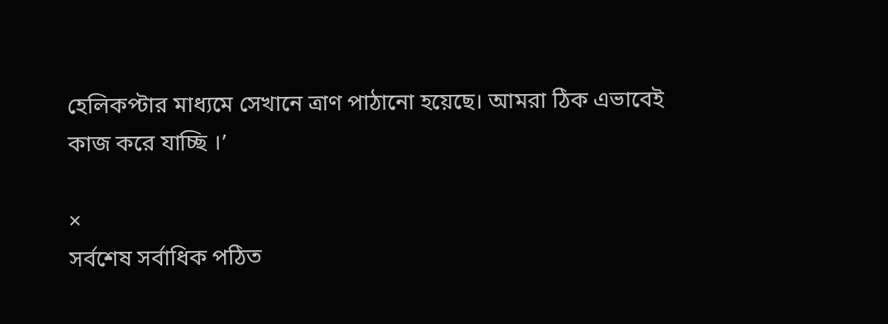হেলিকপ্টার মাধ্যমে সেখানে ত্রাণ পাঠানো হয়েছে। আমরা ঠিক এভাবেই কাজ করে যাচ্ছি ।’

×
সর্বশেষ সর্বাধিক পঠিত